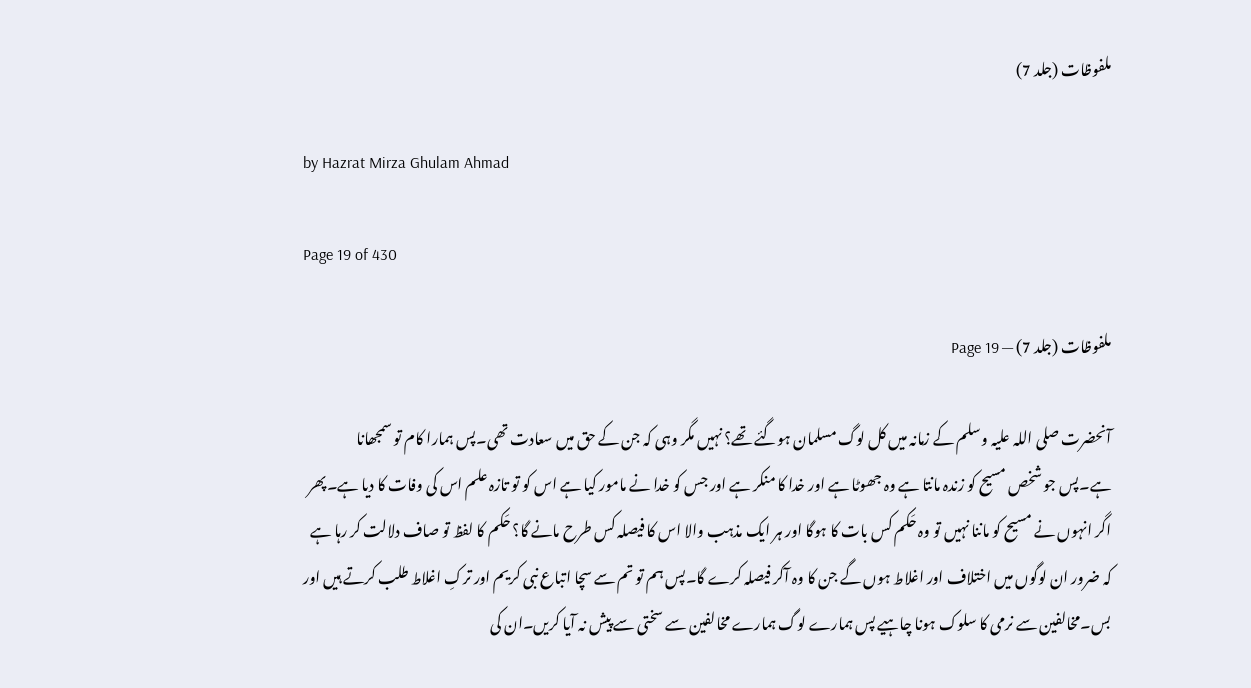ملفوظات (جلد 7)

by Hazrat Mirza Ghulam Ahmad

Page 19 of 430

ملفوظات (جلد 7) — Page 19

آنحضرت صلی اللہ علیہ وسلم کے زمانہ میں کل لوگ مسلمان ہوگئے تھے؟ نہیں مگر وہی کہ جن کے حق میں سعادت تھی۔پس ہمارا کام تو سمجھانا ہے۔پس جو شخص مسیح کو زندہ مانتا ہے وہ جھوٹا ہے اور خدا کا منکر ہے اور جس کو خدا نے مامور کیا ہے اس کو تو تازہ علم اس کی وفات کا دیا ہے۔پھر اگر انہوں نے مسیح کو ماننا نہیں تو وہ حَکم کس بات کا ہوگا اور ہر ایک مذہب والا اس کا فیصلہ کس طرح مانے گا؟ حَکم کا لفظ تو صاف دلالت کر رہا ہے کہ ضرور ان لوگوں میں اختلاف اور اغلاط ہوں گے جن کا وہ آکر فیصلہ کرے گا۔پس ہم تو تم سے سچا اتباع نبی کریم اور ترکِ اغلاط طلب کرتے ہیں اور بس۔مخالفین سے نرمی کا سلوک ہونا چاہیے پس ہمارے لوگ ہمارے مخالفین سے سختی سے پیش نہ آیا کریں۔ان کی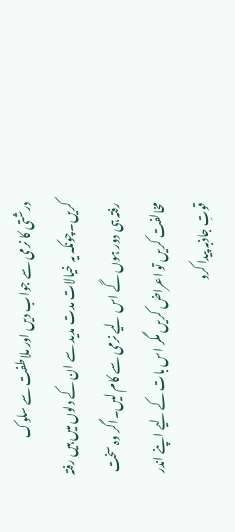درشتی کا نرمی سے جواب دیں اور ملاطفت سے سلوک کریں۔چونکہ یہ خیالات مدت مدید سے ان کے دلوں میں ہیں رفتہ رفتہ ہی دور ہوں گے اس لیے نرمی سے کام لیں۔اگر وہ سخت مخالفت کریں تو اعراض کریں مگر اس بات کے لیے اپنے اندر قوتِ جاذبہ پیدا کرو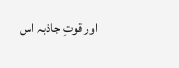اور قوتِ جاذبہ اس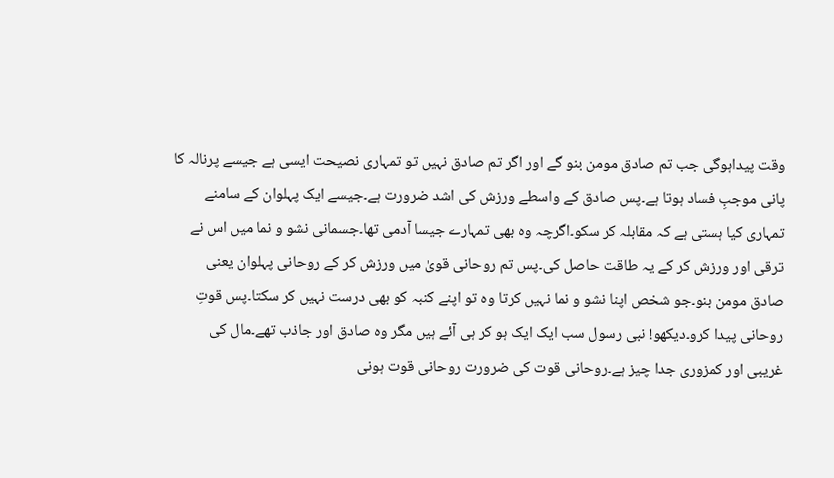وقت پیداہوگی جب تم صادق مومن بنو گے اور اگر تم صادق نہیں تو تمہاری نصیحت ایسی ہے جیسے پرنالہ کا پانی موجبِ فساد ہوتا ہے۔پس صادق کے واسطے ورزش کی اشد ضرورت ہے۔جیسے ایک پہلوان کے سامنے تمہاری کیا ہستی ہے کہ مقابلہ کر سکو۔اگرچہ وہ بھی تمہارے جیسا آدمی تھا۔جسمانی نشو و نما میں اس نے ترقی اور ورزش کر کے یہ طاقت حاصل کی۔پس تم روحانی قویٰ میں ورزش کر کے روحانی پہلوان یعنی صادق مومن بنو۔جو شخص اپنا نشو و نما نہیں کرتا وہ تو اپنے کنبہ کو بھی درست نہیں کر سکتا۔پس قوتِ روحانی پیدا کرو۔دیکھو! نبی رسول سب ایک ایک ہو کر ہی آئے ہیں مگر وہ صادق اور جاذب تھے۔مال کی غریبی اور کمزوری جدا چیز ہے۔روحانی قوت کی ضرورت روحانی قوت ہونی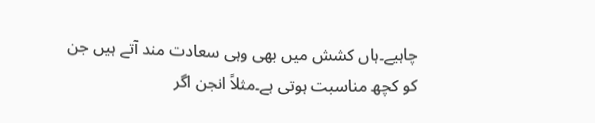چاہیے۔ہاں کشش میں بھی وہی سعادت مند آتے ہیں جن کو کچھ مناسبت ہوتی ہے۔مثلاً انجن اگر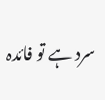سرد ہے تو فائدہ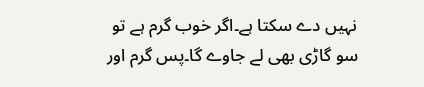نہیں دے سکتا ہے۔اگر خوب گرم ہے تو سو گاڑی بھی لے جاوے گا۔پس گرم اور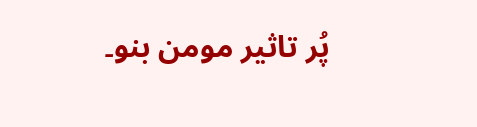پُر تاثیر مومن بنو۔